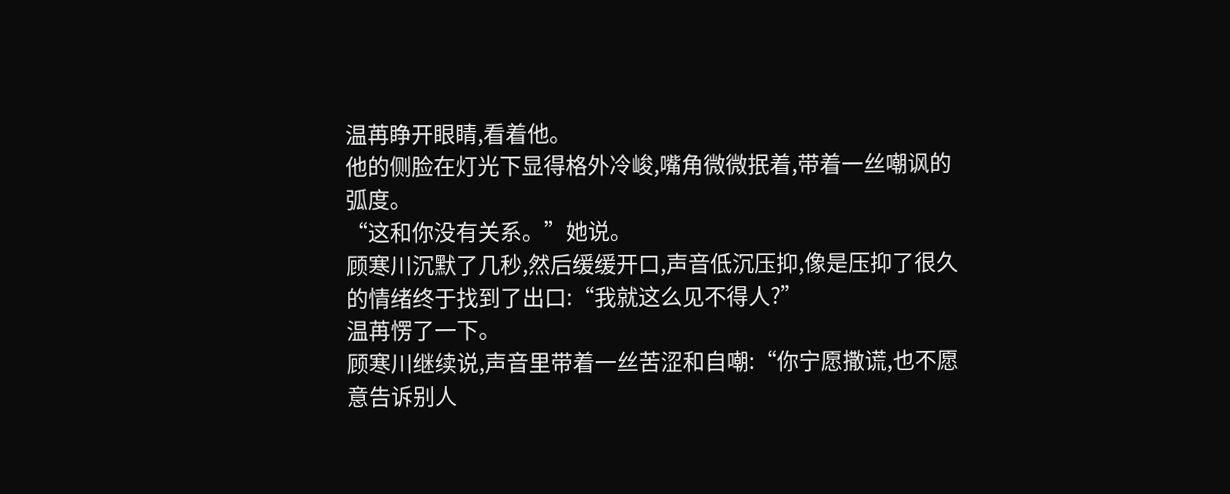温苒睁开眼睛,看着他。
他的侧脸在灯光下显得格外冷峻,嘴角微微抿着,带着一丝嘲讽的弧度。
“这和你没有关系。”她说。
顾寒川沉默了几秒,然后缓缓开口,声音低沉压抑,像是压抑了很久的情绪终于找到了出口:“我就这么见不得人?”
温苒愣了一下。
顾寒川继续说,声音里带着一丝苦涩和自嘲:“你宁愿撒谎,也不愿意告诉别人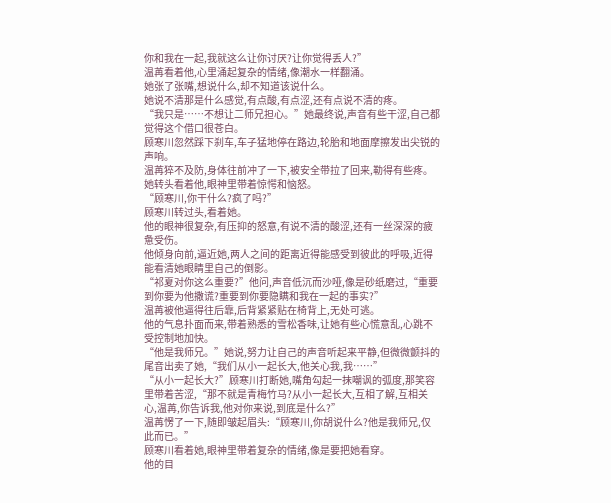你和我在一起,我就这么让你讨厌?让你觉得丢人?”
温苒看着他,心里涌起复杂的情绪,像潮水一样翻涌。
她张了张嘴,想说什么,却不知道该说什么。
她说不清那是什么感觉,有点酸,有点涩,还有点说不清的疼。
“我只是……不想让二师兄担心。”她最终说,声音有些干涩,自己都觉得这个借口很苍白。
顾寒川忽然踩下刹车,车子猛地停在路边,轮胎和地面摩擦发出尖锐的声响。
温苒猝不及防,身体往前冲了一下,被安全带拉了回来,勒得有些疼。
她转头看着他,眼神里带着惊愕和恼怒。
“顾寒川,你干什么?疯了吗?”
顾寒川转过头,看着她。
他的眼神很复杂,有压抑的怒意,有说不清的酸涩,还有一丝深深的疲惫受伤。
他倾身向前,逼近她,两人之间的距离近得能感受到彼此的呼吸,近得能看清她眼睛里自己的倒影。
“祁夏对你这么重要?”他问,声音低沉而沙哑,像是砂纸磨过,“重要到你要为他撒谎?重要到你要隐瞒和我在一起的事实?”
温苒被他逼得往后靠,后背紧紧贴在椅背上,无处可逃。
他的气息扑面而来,带着熟悉的雪松香味,让她有些心慌意乱,心跳不受控制地加快。
“他是我师兄。”她说,努力让自己的声音听起来平静,但微微颤抖的尾音出卖了她,“我们从小一起长大,他关心我,我……”
“从小一起长大?”顾寒川打断她,嘴角勾起一抹嘲讽的弧度,那笑容里带着苦涩,“那不就是青梅竹马?从小一起长大,互相了解,互相关心,温苒,你告诉我,他对你来说,到底是什么?”
温苒愣了一下,随即皱起眉头:“顾寒川,你胡说什么?他是我师兄,仅此而已。”
顾寒川看着她,眼神里带着复杂的情绪,像是要把她看穿。
他的目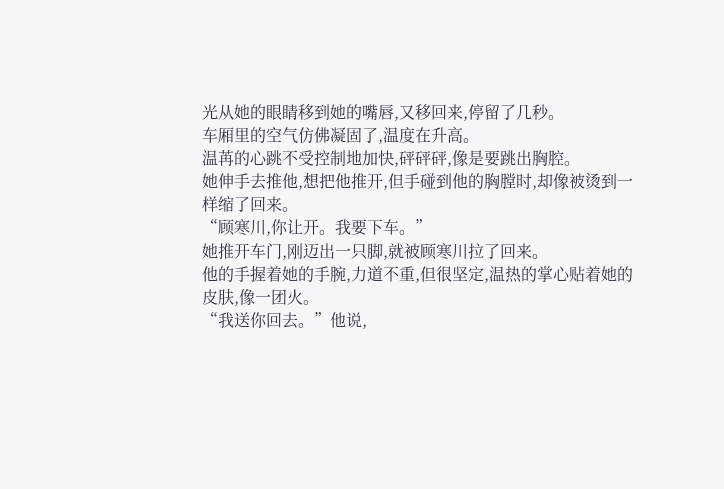光从她的眼睛移到她的嘴唇,又移回来,停留了几秒。
车厢里的空气仿佛凝固了,温度在升高。
温苒的心跳不受控制地加快,砰砰砰,像是要跳出胸腔。
她伸手去推他,想把他推开,但手碰到他的胸膛时,却像被烫到一样缩了回来。
“顾寒川,你让开。我要下车。”
她推开车门,刚迈出一只脚,就被顾寒川拉了回来。
他的手握着她的手腕,力道不重,但很坚定,温热的掌心贴着她的皮肤,像一团火。
“我送你回去。”他说,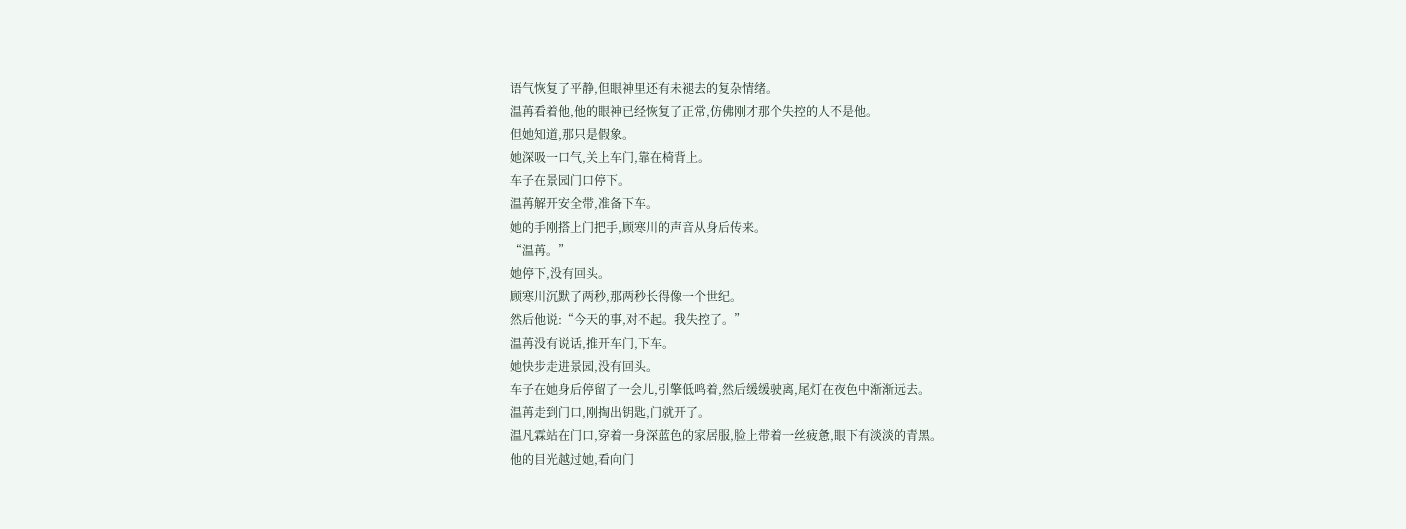语气恢复了平静,但眼神里还有未褪去的复杂情绪。
温苒看着他,他的眼神已经恢复了正常,仿佛刚才那个失控的人不是他。
但她知道,那只是假象。
她深吸一口气,关上车门,靠在椅背上。
车子在景园门口停下。
温苒解开安全带,准备下车。
她的手刚搭上门把手,顾寒川的声音从身后传来。
“温苒。”
她停下,没有回头。
顾寒川沉默了两秒,那两秒长得像一个世纪。
然后他说:“今天的事,对不起。我失控了。”
温苒没有说话,推开车门,下车。
她快步走进景园,没有回头。
车子在她身后停留了一会儿,引擎低鸣着,然后缓缓驶离,尾灯在夜色中渐渐远去。
温苒走到门口,刚掏出钥匙,门就开了。
温凡霖站在门口,穿着一身深蓝色的家居服,脸上带着一丝疲惫,眼下有淡淡的青黑。
他的目光越过她,看向门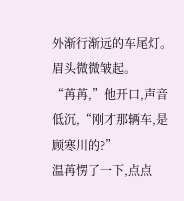外渐行渐远的车尾灯。
眉头微微皱起。
“苒苒,”他开口,声音低沉,“刚才那辆车,是顾寒川的?”
温苒愣了一下,点点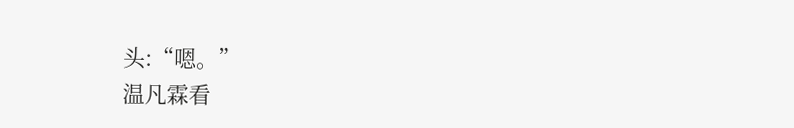头:“嗯。”
温凡霖看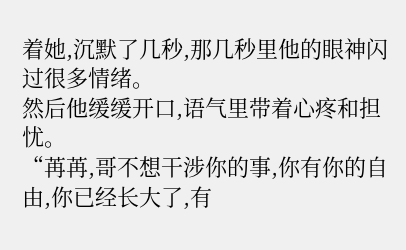着她,沉默了几秒,那几秒里他的眼神闪过很多情绪。
然后他缓缓开口,语气里带着心疼和担忧。
“苒苒,哥不想干涉你的事,你有你的自由,你已经长大了,有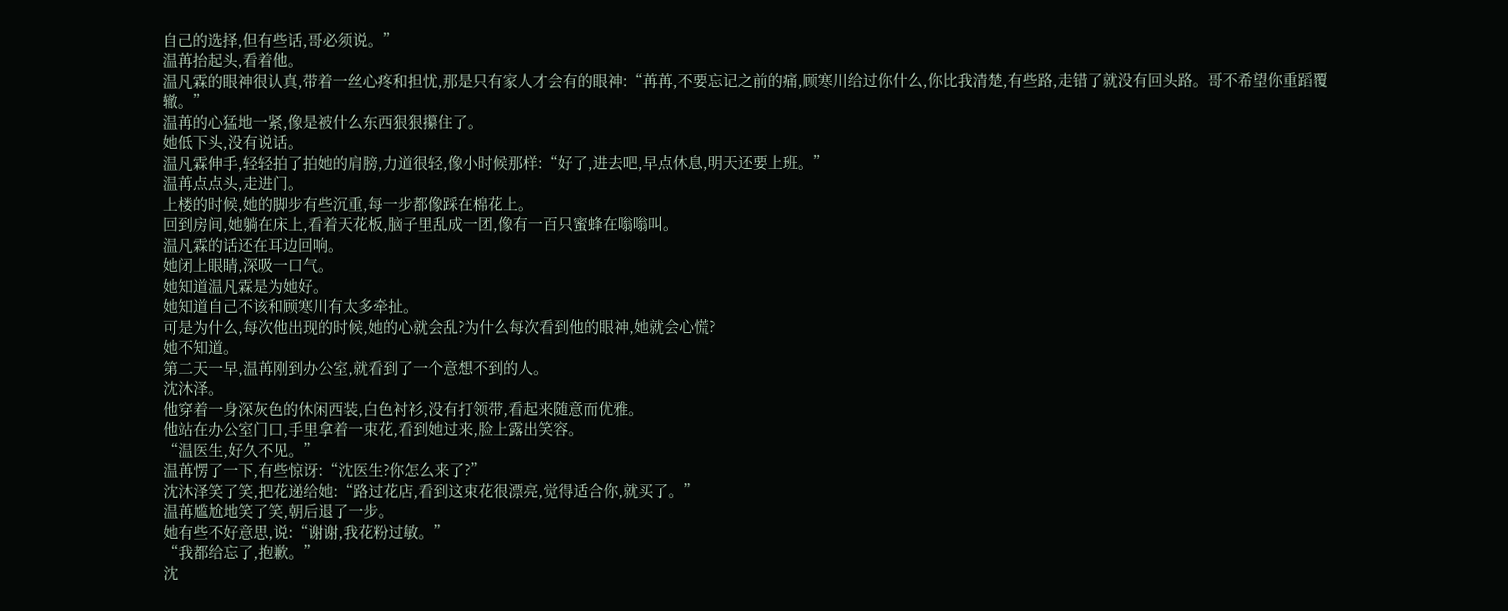自己的选择,但有些话,哥必须说。”
温苒抬起头,看着他。
温凡霖的眼神很认真,带着一丝心疼和担忧,那是只有家人才会有的眼神:“苒苒,不要忘记之前的痛,顾寒川给过你什么,你比我清楚,有些路,走错了就没有回头路。哥不希望你重蹈覆辙。”
温苒的心猛地一紧,像是被什么东西狠狠攥住了。
她低下头,没有说话。
温凡霖伸手,轻轻拍了拍她的肩膀,力道很轻,像小时候那样:“好了,进去吧,早点休息,明天还要上班。”
温苒点点头,走进门。
上楼的时候,她的脚步有些沉重,每一步都像踩在棉花上。
回到房间,她躺在床上,看着天花板,脑子里乱成一团,像有一百只蜜蜂在嗡嗡叫。
温凡霖的话还在耳边回响。
她闭上眼睛,深吸一口气。
她知道温凡霖是为她好。
她知道自己不该和顾寒川有太多牵扯。
可是为什么,每次他出现的时候,她的心就会乱?为什么每次看到他的眼神,她就会心慌?
她不知道。
第二天一早,温苒刚到办公室,就看到了一个意想不到的人。
沈沐泽。
他穿着一身深灰色的休闲西装,白色衬衫,没有打领带,看起来随意而优雅。
他站在办公室门口,手里拿着一束花,看到她过来,脸上露出笑容。
“温医生,好久不见。”
温苒愣了一下,有些惊讶:“沈医生?你怎么来了?”
沈沐泽笑了笑,把花递给她:“路过花店,看到这束花很漂亮,觉得适合你,就买了。”
温苒尴尬地笑了笑,朝后退了一步。
她有些不好意思,说:“谢谢,我花粉过敏。”
“我都给忘了,抱歉。”
沈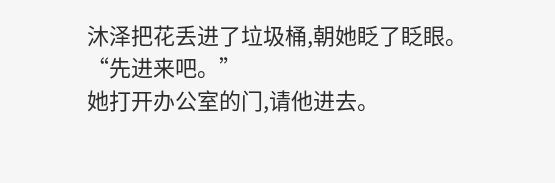沐泽把花丢进了垃圾桶,朝她眨了眨眼。
“先进来吧。”
她打开办公室的门,请他进去。